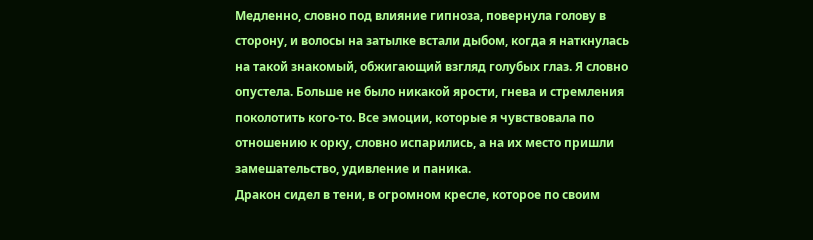Медленно, словно под влияние гипноза, повернула голову в сторону, и волосы на затылке встали дыбом, когда я наткнулась на такой знакомый, обжигающий взгляд голубых глаз. Я словно опустела. Больше не было никакой ярости, гнева и стремления поколотить кого-то. Все эмоции, которые я чувствовала по отношению к орку, словно испарились, а на их место пришли замешательство, удивление и паника.
Дракон сидел в тени, в огромном кресле, которое по своим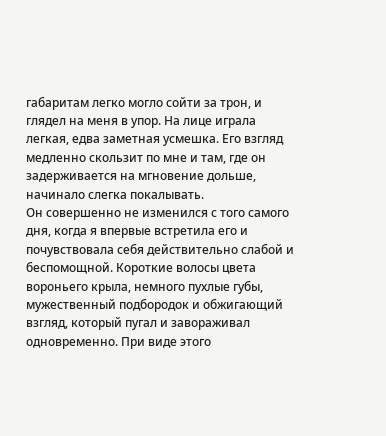габаритам легко могло сойти за трон, и глядел на меня в упор. На лице играла легкая, едва заметная усмешка. Его взгляд медленно скользит по мне и там, где он задерживается на мгновение дольше, начинало слегка покалывать.
Он совершенно не изменился с того самого дня, когда я впервые встретила его и почувствовала себя действительно слабой и беспомощной. Короткие волосы цвета вороньего крыла, немного пухлые губы, мужественный подбородок и обжигающий взгляд, который пугал и завораживал одновременно. При виде этого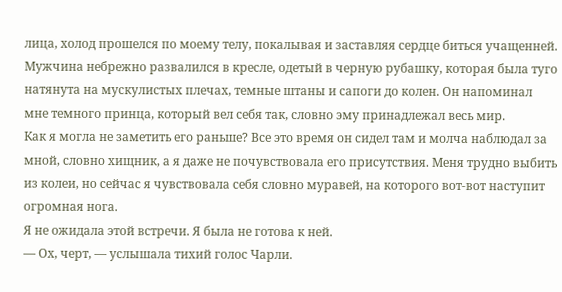лица, холод прошелся по моему телу, покалывая и заставляя сердце биться учащенней. Мужчина небрежно развалился в кресле, одетый в черную рубашку, которая была туго натянута на мускулистых плечах, темные штаны и сапоги до колен. Он напоминал мне темного принца, который вел себя так, словно эму принадлежал весь мир.
Как я могла не заметить его раньше? Все это время он сидел там и молча наблюдал за мной, словно хищник, а я даже не почувствовала его присутствия. Меня трудно выбить из колеи, но сейчас я чувствовала себя словно муравей, на которого вот-вот наступит огромная нога.
Я не ожидала этой встречи. Я была не готова к ней.
— Ох, черт, — услышала тихий голос Чарли.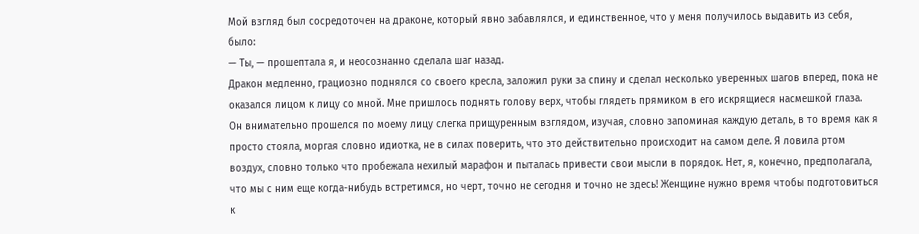Мой взгляд был сосредоточен на драконе, который явно забавлялся, и единственное, что у меня получилось выдавить из себя, было:
— Ты, — прошептала я, и неосознанно сделала шаг назад.
Дракон медленно, грациозно поднялся со своего кресла, заложил руки за спину и сделал несколько уверенных шагов вперед, пока не оказался лицом к лицу со мной. Мне пришлось поднять голову верх, чтобы глядеть прямиком в его искрящиеся насмешкой глаза.
Он внимательно прошелся по моему лицу слегка прищуренным взглядом, изучая, словно запоминая каждую деталь, в то время как я просто стояла, моргая словно идиотка, не в силах поверить, что это действительно происходит на самом деле. Я ловила ртом воздух, словно только что пробежала нехилый марафон и пыталась привести свои мысли в порядок. Нет, я, конечно, предполагала, что мы с ним еще когда-нибудь встретимся, но черт, точно не сегодня и точно не здесь! Женщине нужно время чтобы подготовиться к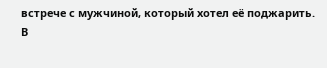встрече с мужчиной, который хотел её поджарить.
В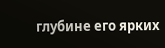глубине его ярких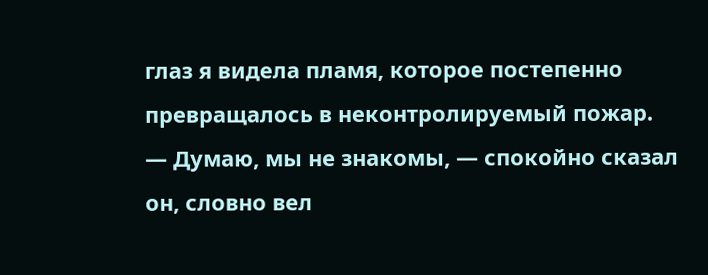глаз я видела пламя, которое постепенно превращалось в неконтролируемый пожар.
— Думаю, мы не знакомы, — спокойно сказал он, словно вел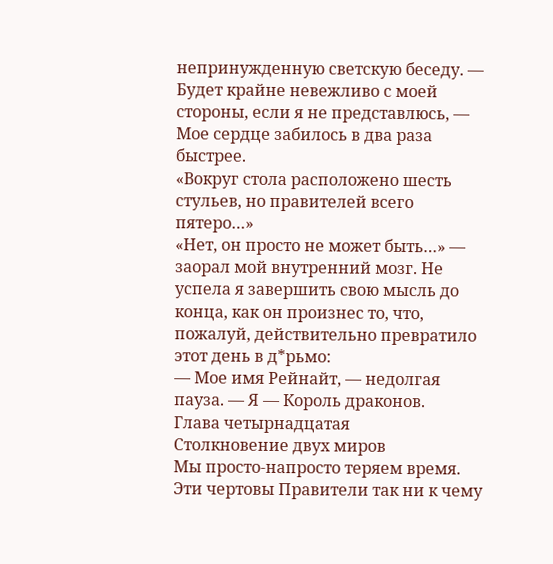непринужденную светскую беседу. — Будет крайне невежливо с моей стороны, если я не представлюсь, — Мое сердце забилось в два раза быстрее.
«Вокруг стола расположено шесть стульев, но правителей всего пятеро…»
«Нет, он просто не может быть…» — заорал мой внутренний мозг. Не успела я завершить свою мысль до конца, как он произнес то, что, пожалуй, действительно превратило этот день в д*рьмо:
— Мое имя Рейнайт, — недолгая пауза. — Я — Король драконов.
Глава четырнадцатая
Столкновение двух миров
Мы просто-напросто теряем время.
Эти чертовы Правители так ни к чему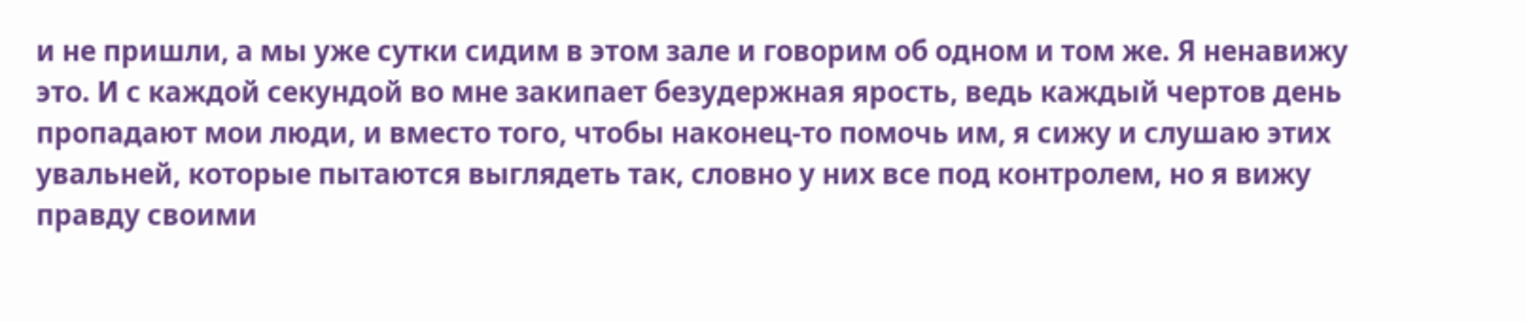и не пришли, а мы уже сутки сидим в этом зале и говорим об одном и том же. Я ненавижу это. И с каждой секундой во мне закипает безудержная ярость, ведь каждый чертов день пропадают мои люди, и вместо того, чтобы наконец-то помочь им, я сижу и слушаю этих увальней, которые пытаются выглядеть так, словно у них все под контролем, но я вижу правду своими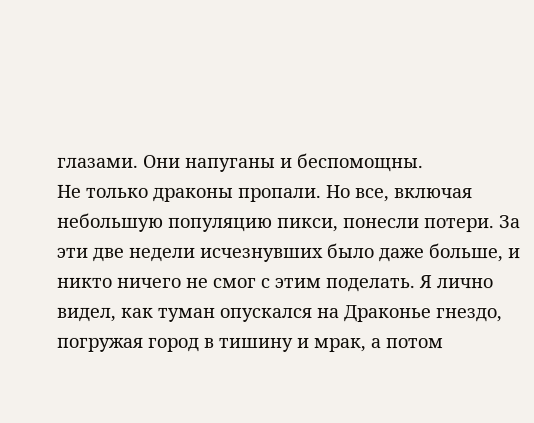глазами. Они напуганы и беспомощны.
Не только драконы пропали. Но все, включая небольшую популяцию пикси, понесли потери. За эти две недели исчезнувших было даже больше, и никто ничего не смог с этим поделать. Я лично видел, как туман опускался на Драконье гнездо, погружая город в тишину и мрак, а потом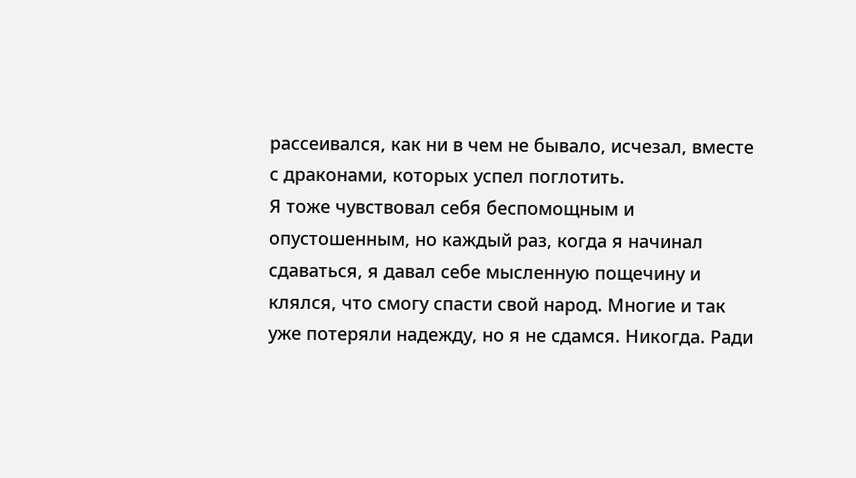рассеивался, как ни в чем не бывало, исчезал, вместе с драконами, которых успел поглотить.
Я тоже чувствовал себя беспомощным и опустошенным, но каждый раз, когда я начинал сдаваться, я давал себе мысленную пощечину и клялся, что смогу спасти свой народ. Многие и так уже потеряли надежду, но я не сдамся. Никогда. Ради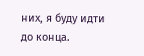них, я буду идти до конца.